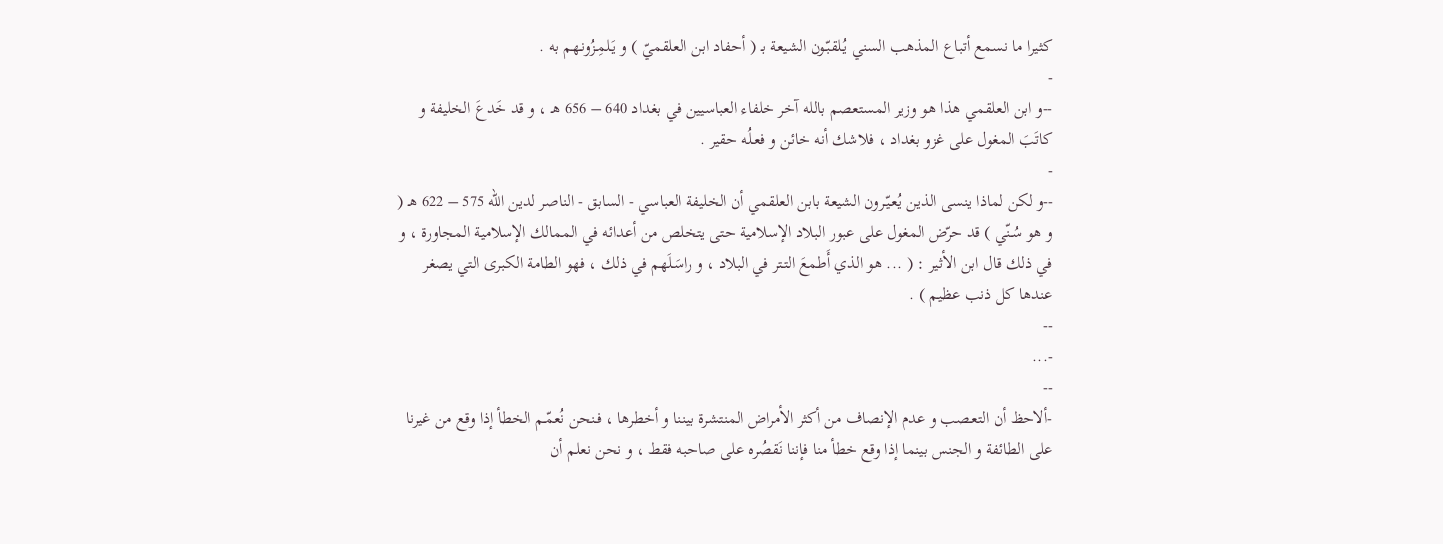كثيرا ما نسمع أتباع المذهب السني يُـلقبّـون الشيعة بـ ( أحفاد ابن العلقميّ ) و يَـلمِـزُونـهم به .
-
--و ابن العلقمي هذا هو وزير المستعصم بالله آخر خلفاء العباسيين في بغداد 640 – 656 هـ ، و قد خَدعَ الخليفة و كاتَبَ المغول على غزو بغداد ، فلاشك أنه خائن و فعـلُه حقير .
-
--و لكن لماذا ينسى الذين يُعـيّـرون الشيعة بابن العلقمي أن الخليفة العباسي - السابق - الناصر لدين الله 575 – 622 هـ ( و هو سُـنّي ) قد حرّض المغول على عبور البلاد الإسلامية حتى يتخلص من أعدائه في الممالك الإسلامية المجاورة ، و في ذلك قال ابن الأثير : ( ... هو الذي أَطمعَ التـتر في البلاد ، و راسَـلَهم في ذلك ، فهو الطامة الكبرى التي يصغر عندها كل ذنب عظيم ) .
--
-...
--
-ألاحظ أن التعـصب و عدم الإنصاف من أكثر الأمراض المنتشرة بيننا و أخطرها ، فـنحن نُعمّـم الخطأ إذا وقع من غيرنا على الطائفة و الجنس بينما إذا وقع خطأ منا فإننا نَقصُره على صاحبه فقط ، و نحن نعلم أن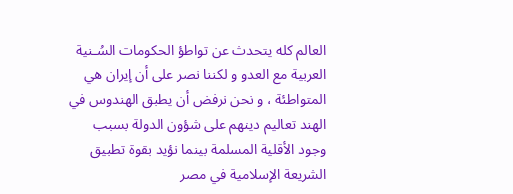العالم كله يتحدث عن تواطؤ الحكومات السُـنية العربية مع العدو و لكننا نصر على أن إيران هي المتواطئة ، و نحن نرفض أن يطبق الهندوس في الهند تعاليم دينهم على شؤون الدولة بسبب وجود الأقلية المسلمة بينما نؤيد بقوة تطبيق الشريعة الإسلامية في مصر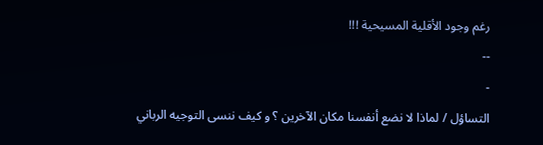رغم وجود الأقلية المسيحية !!!
--
-
التساؤل / لماذا لا نضع أنفسنا مكان الآخرين ؟ و كيف ننسى التوجيه الرباني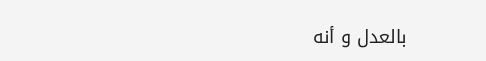بالعدل و أنه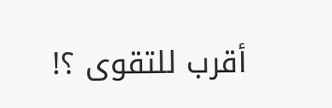أقرب للتقوى ؟!